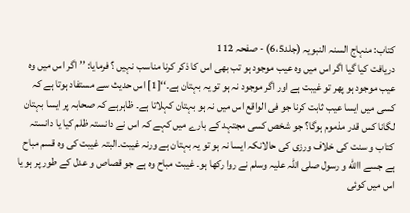کتاب: منہاج السنہ النبویہ (جلد6،5) - صفحہ 112
دریافت کیا گیا اگر اس میں وہ عیب موجود ہو تب بھی اس کا ذکر کرنا مناسب نہیں ؟ فرمایا: ’’ اگر اس میں وہ عیب موجود ہو پھر تو غیبت ہے اور اگر موجود نہ ہو تو یہ بہتان ہے۔‘‘[1] اس حدیث سے مستفاد ہوتا ہے کہ کسی میں ایسا عیب ثابت کرنا جو فی الواقع اس میں نہ ہو بہتان کہلاتا ہے۔ ظاہرہے کہ صحابہ پر ایسا بہتان لگانا کس قدر مذموم ہوگا؟ جو شخص کسی مجتہد کے بارے میں کہے کہ اس نے دانستہ ظلم کیا یا دانستہ کتاب و سنت کی خلاف ورزی کی حالانکہ ایسا نہ ہو تو یہ بہتان ہے ورنہ غیبت۔البتہ غیبت کی وہ قسم مباح ہے جسے االله و رسول صلی اللہ علیہ وسلم نے روا رکھا ہو۔ غیبت مباح وہ ہے جو قصاص و عدل کے طور پر ہو یا اس میں کوئی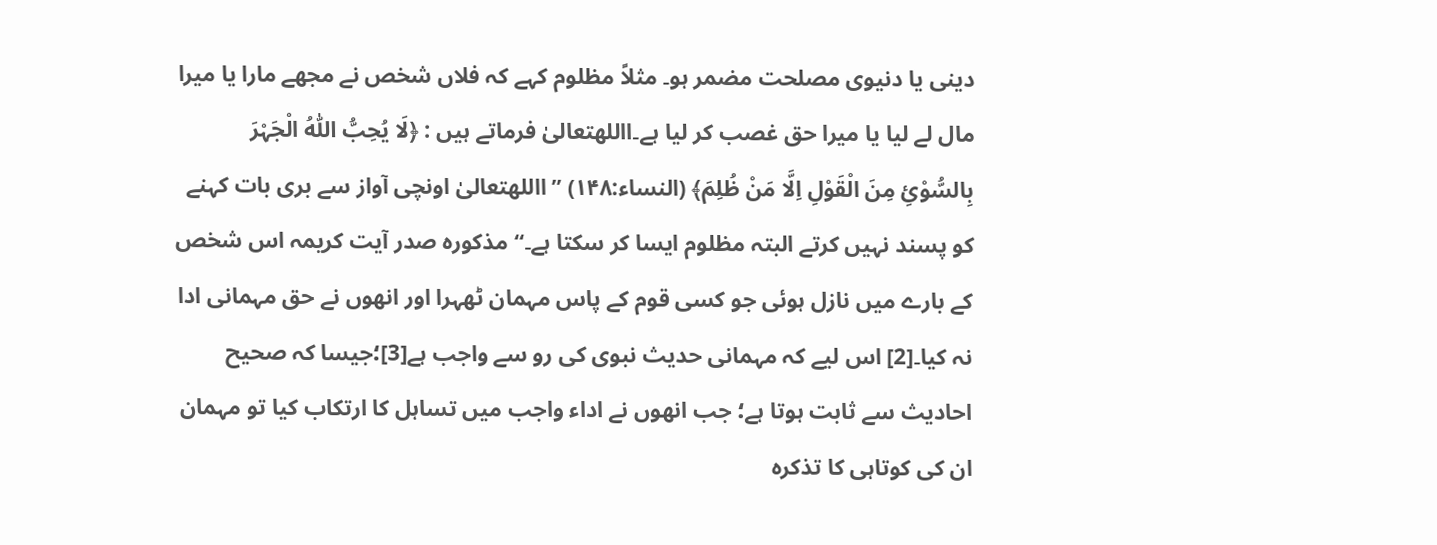دینی یا دنیوی مصلحت مضمر ہو۔ مثلاً مظلوم کہے کہ فلاں شخص نے مجھے مارا یا میرا مال لے لیا یا میرا حق غصب کر لیا ہے۔االلهتعالیٰ فرماتے ہیں : ﴿لَا یُحِبُّ اللّٰہُ الْجَہْرَ بِالسُّوْئِ مِنَ الْقَوْلِ اِلَّا مَنْ ظُلِمَ﴾ (النساء:۱۴۸) ’’االلهتعالیٰ اونچی آواز سے بری بات کہنے کو پسند نہیں کرتے البتہ مظلوم ایسا کر سکتا ہے۔‘‘ مذکورہ صدر آیت کریمہ اس شخص کے بارے میں نازل ہوئی جو کسی قوم کے پاس مہمان ٹھہرا اور انھوں نے حق مہمانی ادا نہ کیا۔[2] اس لیے کہ مہمانی حدیث نبوی کی رو سے واجب ہے[3]؛جیسا کہ صحیح احادیث سے ثابت ہوتا ہے؛ جب انھوں نے اداء واجب میں تساہل کا ارتکاب کیا تو مہمان ان کی کوتاہی کا تذکرہ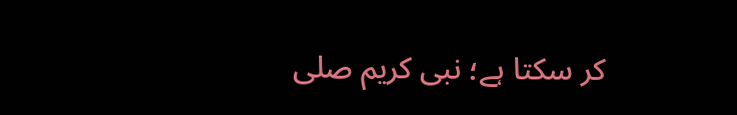کر سکتا ہے؛ نبی کریم صلی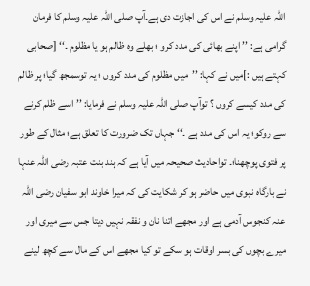اللہ علیہ وسلم نے اس کی اجازت دی ہے۔آپ صلی اللہ علیہ وسلم کا فرمان گرامی ہے: ’’ اپنے بھائی کی مدد کرو ؛ بھلے وہ ظالم ہو یا مظلوم ۔‘‘ [صحابی کہتے ہیں :]میں نے کہا: ’’میں مظلوم کی مدد کروں ؛ یہ توسمجھ گیا؛ پر ظالم کی مدد کیسے کروں ؟ توآپ صلی اللہ علیہ وسلم نے فرمایا: ’’ اسے ظلم کرنے سے روکو؛ یہ اس کی مدد ہے ۔‘‘ جہاں تک ضرورت کا تعلق ہے؛ مثال کے طور پر فتوی پوچھنا؛۔ تواحادیث صحیحہ میں آیا ہے کہ ہند بنت عتبہ رضی اللہ عنہا نے بارگاہ نبوی میں حاضر ہو کر شکایت کی کہ میرا خاوند ابو سفیان رضی اللہ عنہ کنجوس آدمی ہے اور مجھے اتنا نان و نفقہ نہیں دیتا جس سے میری اور میرے بچوں کی بسر اوقات ہو سکے تو کیا مجھے اس کے مال سے کچھ لینے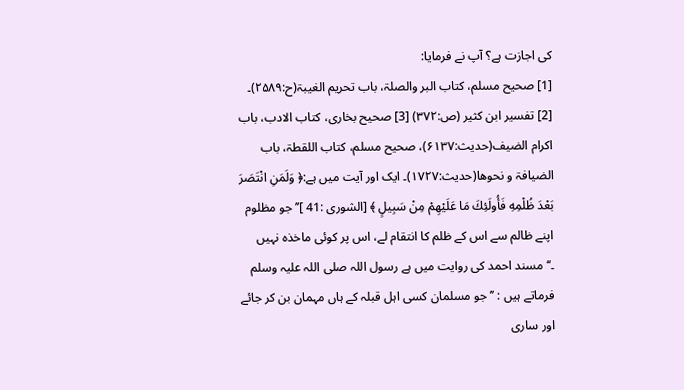کی اجازت ہے؟ آپ نے فرمایا:
[1] صحیح مسلم، کتاب البر والصلۃ، باب تحریم الغیبۃ(ح:۲۵۸۹)۔ [2] تفسیر ابن کثیر (ص:۳۷۲) [3] صحیح بخاری، کتاب الادب، باب اکرام الضیف(حدیث:۶۱۳۷)، صحیح مسلم، کتاب اللقطۃ، باب الضیافۃ و نحوھا(حدیث:۱۷۲۷)۔ ایک اور آیت میں ہے:﴿ وَلَمَنِ انْتَصَرَ بَعْدَ ظُلْمِهِ فَأُولَئِكَ مَا عَلَيْهِمْ مِنْ سَبِيلٍ ﴾ [الشوری :41 ]’’جو مظلوم اپنے ظالم سے اس کے ظلم کا انتقام لے، اس پر کوئی ماخذہ نہیں ۔‘‘مسند احمد کی روایت میں ہے رسول اللہ صلی اللہ علیہ وسلم فرماتے ہیں : ’’ جو مسلمان کسی اہل قبلہ کے ہاں مہمان بن کر جائے اور ساری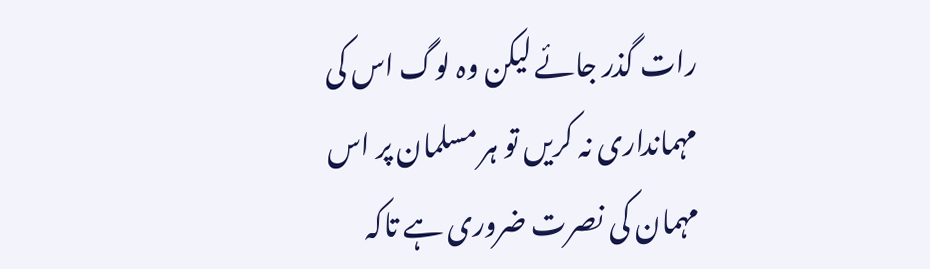رات گذر جائے لیکن وہ لوگ اس کی مہمانداری نہ کریں تو ہر مسلمان پر اس مہمان کی نصرت ضروری ہے تاکہ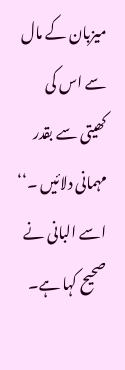میزبان کے مال سے اس کی کھیتی سے بقدر مہمانی دلائیں ۔‘‘ اسے البانی نے صحیح کہا ہے۔